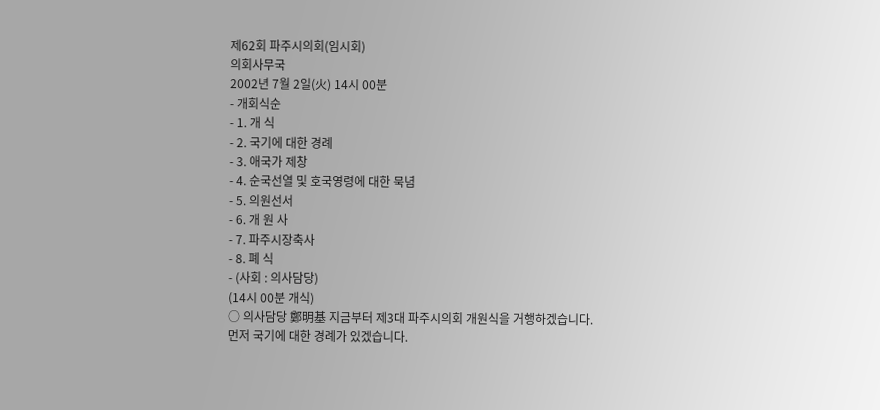제62회 파주시의회(임시회)
의회사무국
2002년 7월 2일(火) 14시 00분
- 개회식순
- 1. 개 식
- 2. 국기에 대한 경례
- 3. 애국가 제창
- 4. 순국선열 및 호국영령에 대한 묵념
- 5. 의원선서
- 6. 개 원 사
- 7. 파주시장축사
- 8. 폐 식
- (사회 : 의사담당)
(14시 00분 개식)
○ 의사담당 鄭明基 지금부터 제3대 파주시의회 개원식을 거행하겠습니다.
먼저 국기에 대한 경례가 있겠습니다.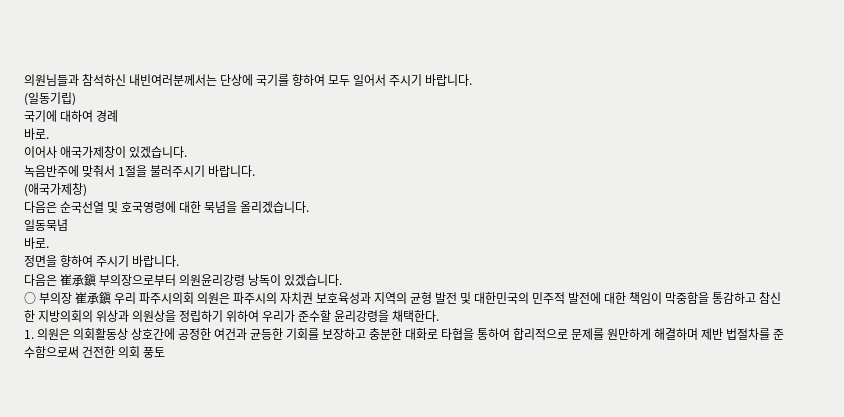의원님들과 참석하신 내빈여러분께서는 단상에 국기를 향하여 모두 일어서 주시기 바랍니다.
(일동기립)
국기에 대하여 경례
바로.
이어사 애국가제창이 있겠습니다.
녹음반주에 맞춰서 1절을 불러주시기 바랍니다.
(애국가제창)
다음은 순국선열 및 호국영령에 대한 묵념을 올리겠습니다.
일동묵념
바로.
정면을 향하여 주시기 바랍니다.
다음은 崔承鎭 부의장으로부터 의원윤리강령 낭독이 있겠습니다.
○ 부의장 崔承鎭 우리 파주시의회 의원은 파주시의 자치권 보호육성과 지역의 균형 발전 및 대한민국의 민주적 발전에 대한 책임이 막중함을 통감하고 참신한 지방의회의 위상과 의원상을 정립하기 위하여 우리가 준수할 윤리강령을 채택한다.
1. 의원은 의회활동상 상호간에 공정한 여건과 균등한 기회를 보장하고 충분한 대화로 타협을 통하여 합리적으로 문제를 원만하게 해결하며 제반 법절차를 준수함으로써 건전한 의회 풍토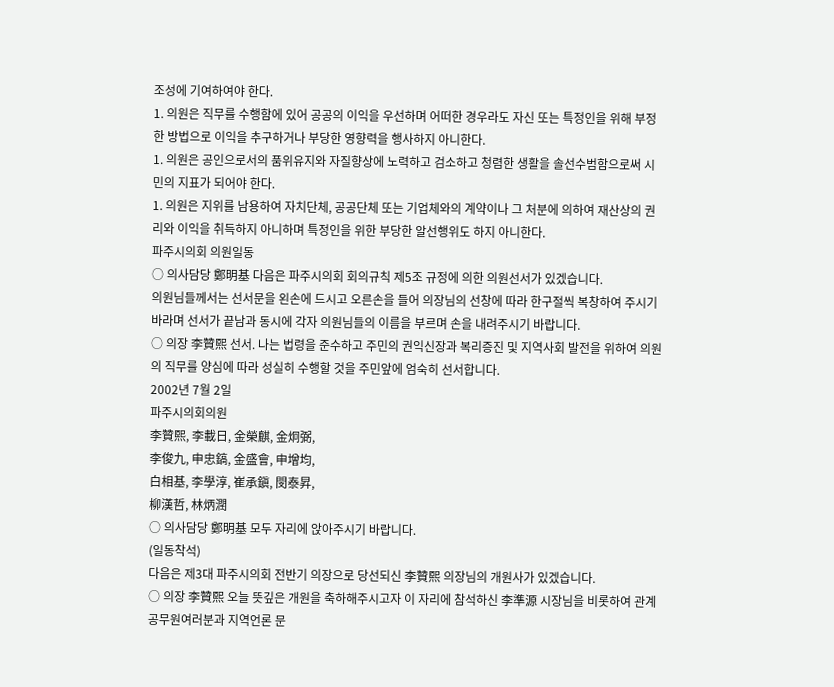조성에 기여하여야 한다.
1. 의원은 직무를 수행함에 있어 공공의 이익을 우선하며 어떠한 경우라도 자신 또는 특정인을 위해 부정한 방법으로 이익을 추구하거나 부당한 영향력을 행사하지 아니한다.
1. 의원은 공인으로서의 품위유지와 자질향상에 노력하고 검소하고 청렴한 생활을 솔선수범함으로써 시민의 지표가 되어야 한다.
1. 의원은 지위를 남용하여 자치단체, 공공단체 또는 기업체와의 계약이나 그 처분에 의하여 재산상의 권리와 이익을 취득하지 아니하며 특정인을 위한 부당한 알선행위도 하지 아니한다.
파주시의회 의원일동
○ 의사담당 鄭明基 다음은 파주시의회 회의규칙 제5조 규정에 의한 의원선서가 있겠습니다.
의원님들께서는 선서문을 왼손에 드시고 오른손을 들어 의장님의 선창에 따라 한구절씩 복창하여 주시기 바라며 선서가 끝남과 동시에 각자 의원님들의 이름을 부르며 손을 내려주시기 바랍니다.
○ 의장 李贊熙 선서. 나는 법령을 준수하고 주민의 권익신장과 복리증진 및 지역사회 발전을 위하여 의원의 직무를 양심에 따라 성실히 수행할 것을 주민앞에 엄숙히 선서합니다.
2002년 7월 2일
파주시의회의원
李贊熙, 李載日, 金榮麒, 金炯弼,
李俊九, 申忠鎬, 金盛會, 申增均,
白相基, 李學淳, 崔承鎭, 閔泰昇,
柳漢哲, 林炳潤
○ 의사담당 鄭明基 모두 자리에 앉아주시기 바랍니다.
(일동착석)
다음은 제3대 파주시의회 전반기 의장으로 당선되신 李贊熙 의장님의 개원사가 있겠습니다.
○ 의장 李贊熙 오늘 뜻깊은 개원을 축하해주시고자 이 자리에 참석하신 李準源 시장님을 비롯하여 관계공무원여러분과 지역언론 문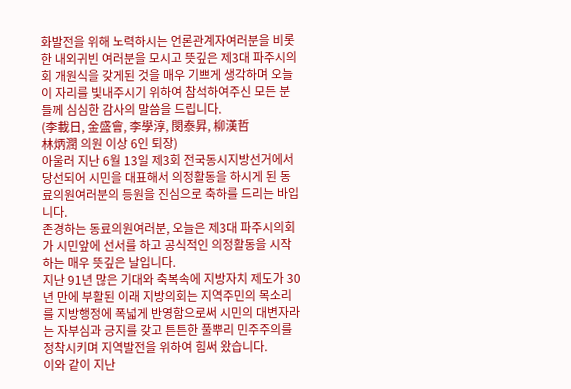화발전을 위해 노력하시는 언론관계자여러분을 비롯한 내외귀빈 여러분을 모시고 뜻깊은 제3대 파주시의회 개원식을 갖게된 것을 매우 기쁘게 생각하며 오늘 이 자리를 빛내주시기 위하여 참석하여주신 모든 분들께 심심한 감사의 말씀을 드립니다.
(李載日, 金盛會, 李學淳, 閔泰昇, 柳漢哲
林炳潤 의원 이상 6인 퇴장)
아울러 지난 6월 13일 제3회 전국동시지방선거에서 당선되어 시민을 대표해서 의정활동을 하시게 된 동료의원여러분의 등원을 진심으로 축하를 드리는 바입니다.
존경하는 동료의원여러분, 오늘은 제3대 파주시의회가 시민앞에 선서를 하고 공식적인 의정활동을 시작하는 매우 뜻깊은 날입니다.
지난 91년 많은 기대와 축복속에 지방자치 제도가 30년 만에 부활된 이래 지방의회는 지역주민의 목소리를 지방행정에 폭넓게 반영함으로써 시민의 대변자라는 자부심과 긍지를 갖고 튼튼한 풀뿌리 민주주의를 정착시키며 지역발전을 위하여 힘써 왔습니다.
이와 같이 지난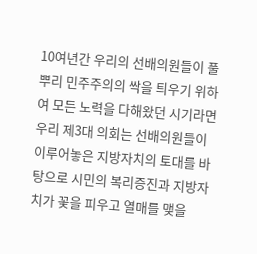10여년간 우리의 선배의원들이 풀뿌리 민주주의의 싹을 틔우기 위하여 모든 노력을 다해왔던 시기라면 우리 제3대 의회는 선배의원들이 이루어놓은 지방자치의 토대를 바탕으로 시민의 복리증진과 지방자치가 꽃을 피우고 열매를 맺을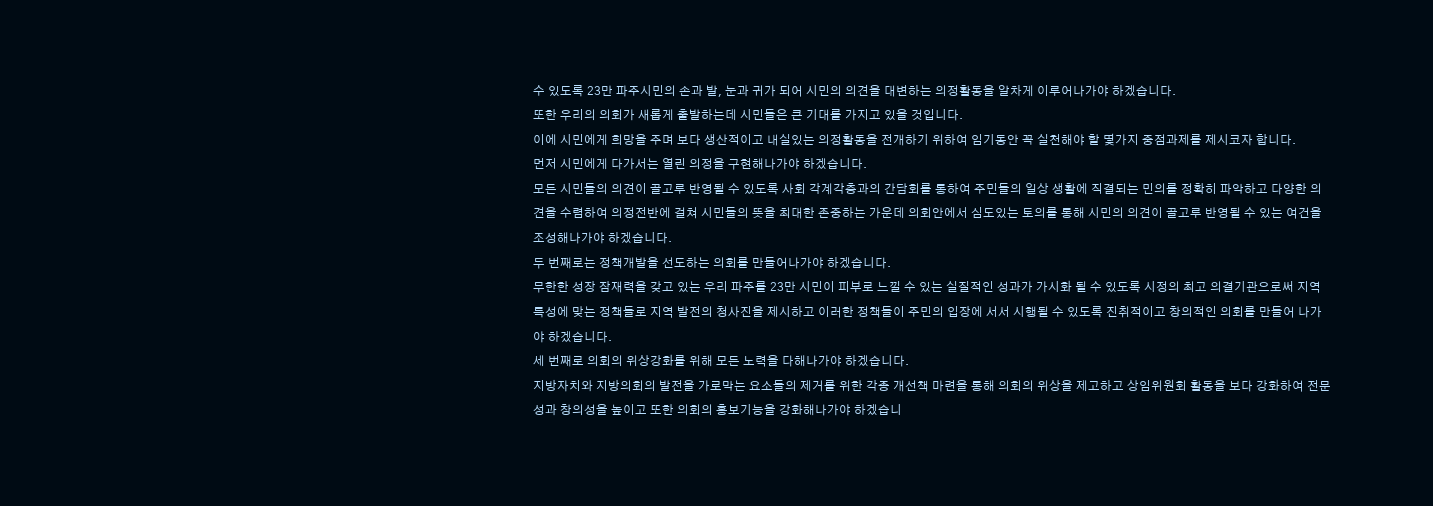수 있도록 23만 파주시민의 손과 발, 눈과 귀가 되어 시민의 의견을 대변하는 의정활동을 알차게 이루어나가야 하겠습니다.
또한 우리의 의회가 새롭게 출발하는데 시민들은 큰 기대를 가지고 있을 것입니다.
이에 시민에게 희망을 주며 보다 생산적이고 내실있는 의정활동을 전개하기 위하여 임기동안 꼭 실천해야 할 몇가지 중점과제를 제시코자 합니다.
먼저 시민에게 다가서는 열린 의정을 구현해나가야 하겠습니다.
모든 시민들의 의견이 골고루 반영될 수 있도록 사회 각계각층과의 간담회를 통하여 주민들의 일상 생활에 직결되는 민의를 정확히 파악하고 다양한 의견을 수렴하여 의정전반에 걸쳐 시민들의 뜻을 최대한 존중하는 가운데 의회안에서 심도있는 토의를 통해 시민의 의견이 골고루 반영될 수 있는 여건을 조성해나가야 하겠습니다.
두 번째로는 정책개발을 선도하는 의회를 만들어나가야 하겠습니다.
무한한 성장 잠재력을 갖고 있는 우리 파주를 23만 시민이 피부로 느낄 수 있는 실질적인 성과가 가시화 될 수 있도록 시정의 최고 의결기관으로써 지역 특성에 맞는 정책들로 지역 발전의 청사진을 제시하고 이러한 정책들이 주민의 입장에 서서 시행될 수 있도록 진취적이고 창의적인 의회를 만들어 나가야 하겠습니다.
세 번째로 의회의 위상강화를 위해 모든 노력을 다해나가야 하겠습니다.
지방자치와 지방의회의 발전을 가로막는 요소들의 제거를 위한 각종 개선책 마련을 통해 의회의 위상을 제고하고 상임위원회 활동을 보다 강화하여 전문성과 창의성을 높이고 또한 의회의 홍보기능을 강화해나가야 하겠습니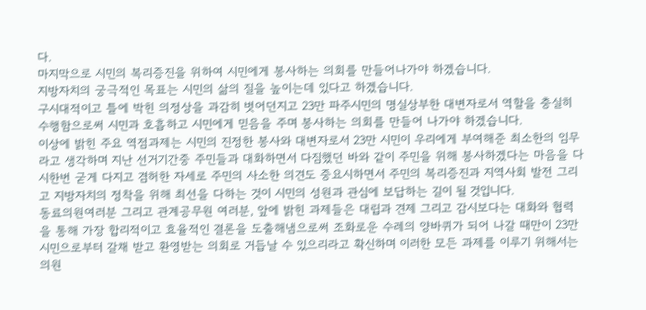다.
마지막으로 시민의 복리증진을 위하여 시민에게 봉사하는 의회를 만들어나가야 하겠습니다.
지방자치의 궁극적인 목표는 시민의 삶의 질을 높이는데 있다고 하겠습니다.
구시대적이고 틀에 박힌 의정상을 과감히 벗어던지고 23만 파주시민의 명실상부한 대변자로서 역할을 충실히 수행함으로써 시민과 호흡하고 시민에게 믿음을 주며 봉사하는 의회를 만들어 나가야 하겠습니다.
이상에 밝힌 주요 역점과제는 시민의 진정한 봉사와 대변자로서 23만 시민이 우리에게 부여해준 최소한의 임무라고 생각하며 지난 선거기간중 주민들과 대화하면서 다짐했던 바와 같이 주민을 위해 봉사하겠다는 마음을 다시한번 굳게 다지고 겸허한 자세로 주민의 사소한 의견도 중요시하면서 주민의 복리증진과 지역사회 발전 그리고 지방자치의 정착을 위해 최선을 다하는 것이 시민의 성원과 관심에 보답하는 길이 될 것입니다.
동료의원여러분 그리고 관계공무원 여러분, 앞에 밝힌 과제들은 대립과 견제 그리고 감시보다는 대화와 협력을 통해 가장 합리적이고 효율적인 결론을 도출해냄으로써 조화로운 수레의 양바퀴가 되어 나갈 때만이 23만 시민으로부터 갈채 받고 환영받는 의회로 거듭날 수 있으리라고 확신하며 이러한 모든 과제를 이루기 위해서는 의원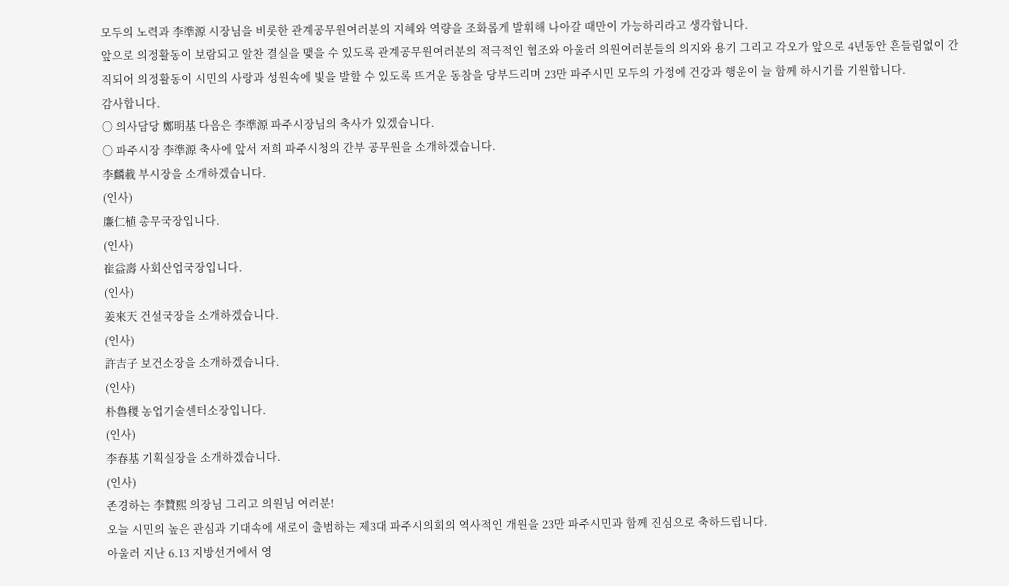모두의 노력과 李準源 시장님을 비롯한 관계공무원여러분의 지혜와 역량을 조화롭게 발휘해 나아갈 때만이 가능하리라고 생각합니다.
앞으로 의정활동이 보람되고 알찬 결실을 맺을 수 있도록 관계공무원여러분의 적극적인 협조와 아울러 의원여러분들의 의지와 용기 그리고 각오가 앞으로 4년동안 흔들림없이 간직되어 의정활동이 시민의 사랑과 성원속에 빛을 발할 수 있도록 뜨거운 동참을 당부드리며 23만 파주시민 모두의 가정에 건강과 행운이 늘 함께 하시기를 기원합니다.
감사합니다.
○ 의사담당 鄭明基 다음은 李準源 파주시장님의 축사가 있겠습니다.
○ 파주시장 李準源 축사에 앞서 저희 파주시청의 간부 공무원을 소개하겠습니다.
李麟載 부시장을 소개하겠습니다.
(인사)
廉仁植 총무국장입니다.
(인사)
崔益壽 사회산업국장입니다.
(인사)
姜來天 건설국장을 소개하겠습니다.
(인사)
許吉子 보건소장을 소개하겠습니다.
(인사)
朴魯稷 농업기술센터소장입니다.
(인사)
李春基 기획실장을 소개하겠습니다.
(인사)
존경하는 李贊熙 의장님 그리고 의원님 여러분!
오늘 시민의 높은 관심과 기대속에 새로이 출범하는 제3대 파주시의회의 역사적인 개원을 23만 파주시민과 함께 진심으로 축하드립니다.
아울러 지난 6․13 지방선거에서 영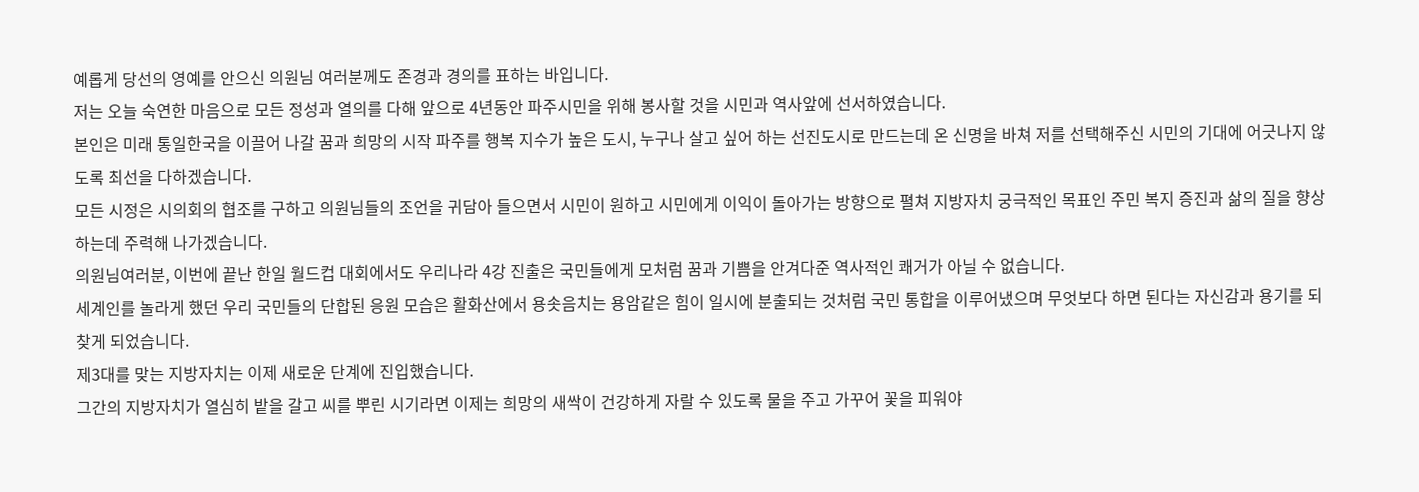예롭게 당선의 영예를 안으신 의원님 여러분께도 존경과 경의를 표하는 바입니다.
저는 오늘 숙연한 마음으로 모든 정성과 열의를 다해 앞으로 4년동안 파주시민을 위해 봉사할 것을 시민과 역사앞에 선서하였습니다.
본인은 미래 통일한국을 이끌어 나갈 꿈과 희망의 시작 파주를 행복 지수가 높은 도시, 누구나 살고 싶어 하는 선진도시로 만드는데 온 신명을 바쳐 저를 선택해주신 시민의 기대에 어긋나지 않도록 최선을 다하겠습니다.
모든 시정은 시의회의 협조를 구하고 의원님들의 조언을 귀담아 들으면서 시민이 원하고 시민에게 이익이 돌아가는 방향으로 펼쳐 지방자치 궁극적인 목표인 주민 복지 증진과 삶의 질을 향상하는데 주력해 나가겠습니다.
의원님여러분, 이번에 끝난 한일 월드컵 대회에서도 우리나라 4강 진출은 국민들에게 모처럼 꿈과 기쁨을 안겨다준 역사적인 쾌거가 아닐 수 없습니다.
세계인를 놀라게 했던 우리 국민들의 단합된 응원 모습은 활화산에서 용솟음치는 용암같은 힘이 일시에 분출되는 것처럼 국민 통합을 이루어냈으며 무엇보다 하면 된다는 자신감과 용기를 되찾게 되었습니다.
제3대를 맞는 지방자치는 이제 새로운 단계에 진입했습니다.
그간의 지방자치가 열심히 밭을 갈고 씨를 뿌린 시기라면 이제는 희망의 새싹이 건강하게 자랄 수 있도록 물을 주고 가꾸어 꽃을 피워야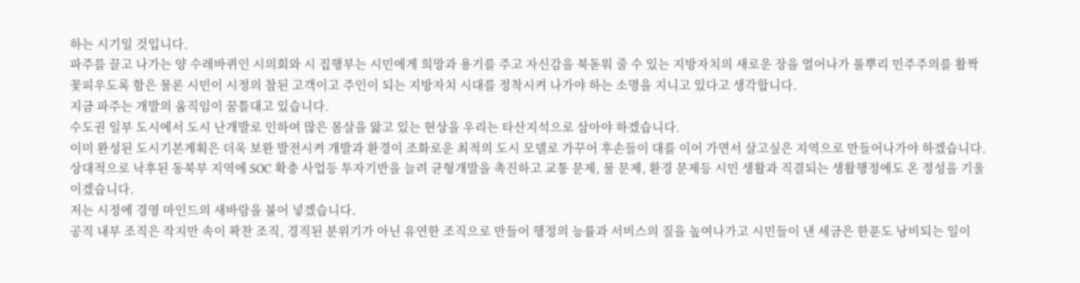하는 시기일 것입니다.
파주를 끌고 나가는 양 수레바퀴인 시의회와 시 집행부는 시민에게 희망과 용기를 주고 자신감을 북돋워 줄 수 있는 지방자치의 새로운 장을 열어나가 풀뿌리 민주주의를 활짝 꽃피우도록 함은 물론 시민이 시정의 참된 고객이고 주인이 되는 지방자치 시대를 정착시켜 나가야 하는 소명을 지니고 있다고 생각합니다.
지금 파주는 개발의 움직임이 꿈틀대고 있습니다.
수도권 일부 도시에서 도시 난개발로 인하여 많은 몸살을 앓고 있는 현상을 우리는 타산지석으로 삼아야 하겠습니다.
이미 완성된 도시기본계획은 더욱 보완 발전시켜 개발과 환경이 조화로운 최적의 도시 모델로 가꾸어 후손들이 대를 이어 가면서 살고싶은 지역으로 만들어나가야 하겠습니다.
상대적으로 낙후된 동북부 지역에 SOC 확충 사업등 투자기반을 늘려 균형개발을 촉진하고 교통 문제, 물 문제, 환경 문제등 시민 생활과 직결되는 생활행정에도 온 정성을 기울이겠습니다.
저는 시정에 경영 마인드의 새바람을 불어 넣겠습니다.
공직 내부 조직은 작지만 속이 꽉찬 조직, 경직된 분위기가 아닌 유연한 조직으로 만들어 행정의 능률과 서비스의 질을 높여나가고 시민들이 낸 세금은 한푼도 낭비되는 일이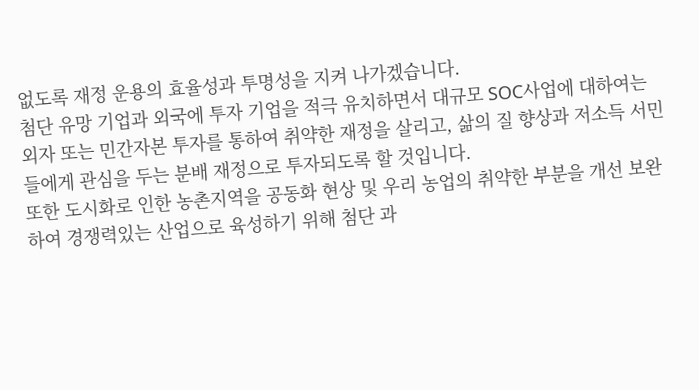없도록 재정 운용의 효율성과 투명성을 지켜 나가겠습니다.
첨단 유망 기업과 외국에 투자 기업을 적극 유치하면서 대규모 SOC사업에 대하여는 외자 또는 민간자본 투자를 통하여 취약한 재정을 살리고, 삶의 질 향상과 저소득 서민들에게 관심을 두는 분배 재정으로 투자되도록 할 것입니다.
또한 도시화로 인한 농촌지역을 공동화 현상 및 우리 농업의 취약한 부분을 개선 보완하여 경쟁력있는 산업으로 육성하기 위해 첨단 과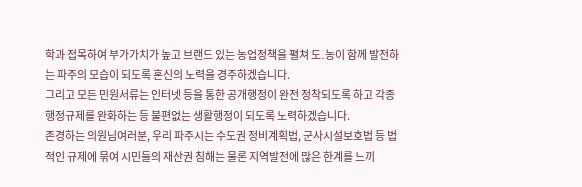학과 접목하여 부가가치가 높고 브랜드 있는 농업정책을 펼쳐 도․농이 함께 발전하는 파주의 모습이 되도록 혼신의 노력을 경주하겠습니다.
그리고 모든 민원서류는 인터넷 등을 통한 공개행정이 완전 정착되도록 하고 각종 행정규제를 완화하는 등 불편없는 생활행정이 되도록 노력하겠습니다.
존경하는 의원님여러분, 우리 파주시는 수도권 정비계획법, 군사시설보호법 등 법적인 규제에 묶여 시민들의 재산권 침해는 물론 지역발전에 많은 한계를 느끼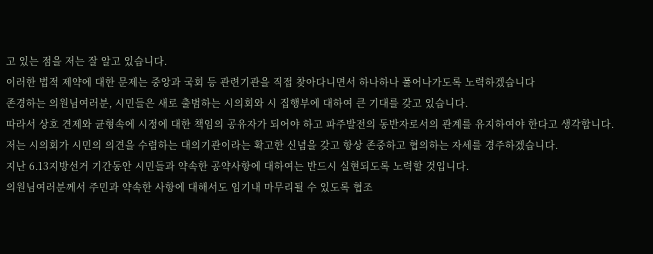고 있는 점을 저는 잘 알고 있습니다.
이러한 법적 제약에 대한 문제는 중앙과 국회 등 관련기관을 직접 찾아다니면서 하나하나 풀어나가도록 노력하겠습니다
존경하는 의원님여러분, 시민들은 새로 출범하는 시의회와 시 집행부에 대하여 큰 기대를 갖고 있습니다.
따라서 상호 견제와 균형속에 시정에 대한 책임의 공유자가 되어야 하고 파주발전의 동반자로서의 관계를 유지하여야 한다고 생각합니다.
저는 시의회가 시민의 의견을 수렴하는 대의기관이라는 확고한 신념을 갖고 항상 존중하고 협의하는 자세를 경주하겠습니다.
지난 6․13지방선거 기간동안 시민들과 약속한 공약사항에 대하여는 반드시 실현되도록 노력할 것입니다.
의원님여러분께서 주민과 약속한 사항에 대해서도 임기내 마무리될 수 있도록 협조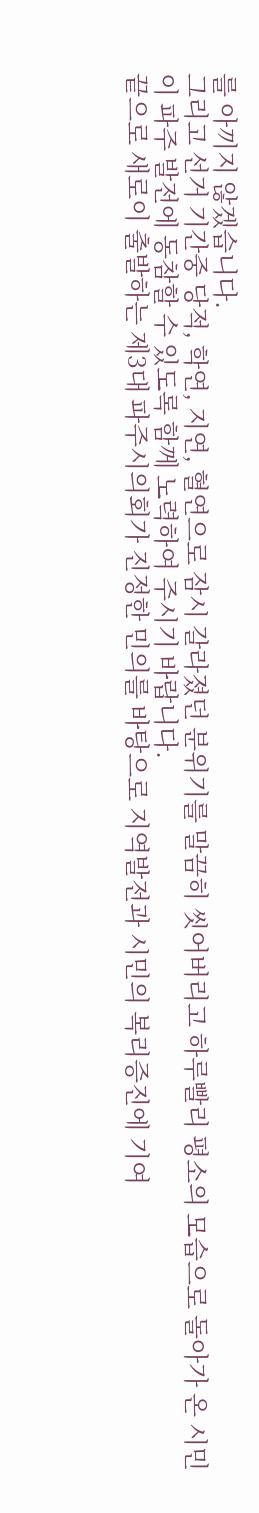를 아끼지 않겠습니다.
그리고 선거 기간중 당적, 학연, 지연, 혈연으로 잠시 갈라졌던 분위기를 말끔히 씻어버리고 하루빨리 평소의 모습으로 돌아가 온 시민이 파주 발전에 동참할 수 있도록 함께 노력하여 주시기 바랍니다.
끝으로 새로이 출발하는 제3대 파주시의회가 진정한 민의를 바탕으로 지역발전과 시민의 복리증진에 기여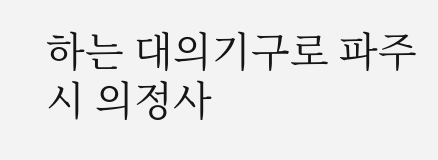하는 대의기구로 파주시 의정사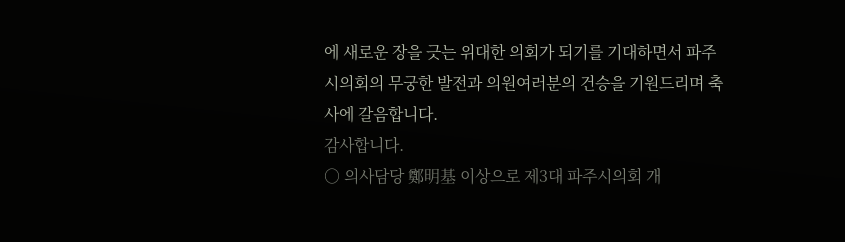에 새로운 장을 긋는 위대한 의회가 되기를 기대하면서 파주시의회의 무궁한 발전과 의원여러분의 건승을 기원드리며 축사에 갈음합니다.
감사합니다.
○ 의사담당 鄭明基 이상으로 제3대 파주시의회 개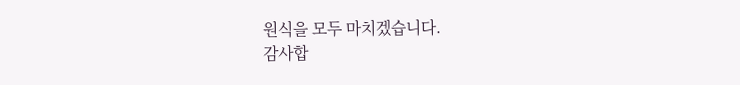원식을 모두 마치겠습니다.
감사합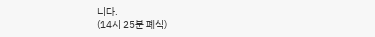니다.
(14시 25분 폐식)